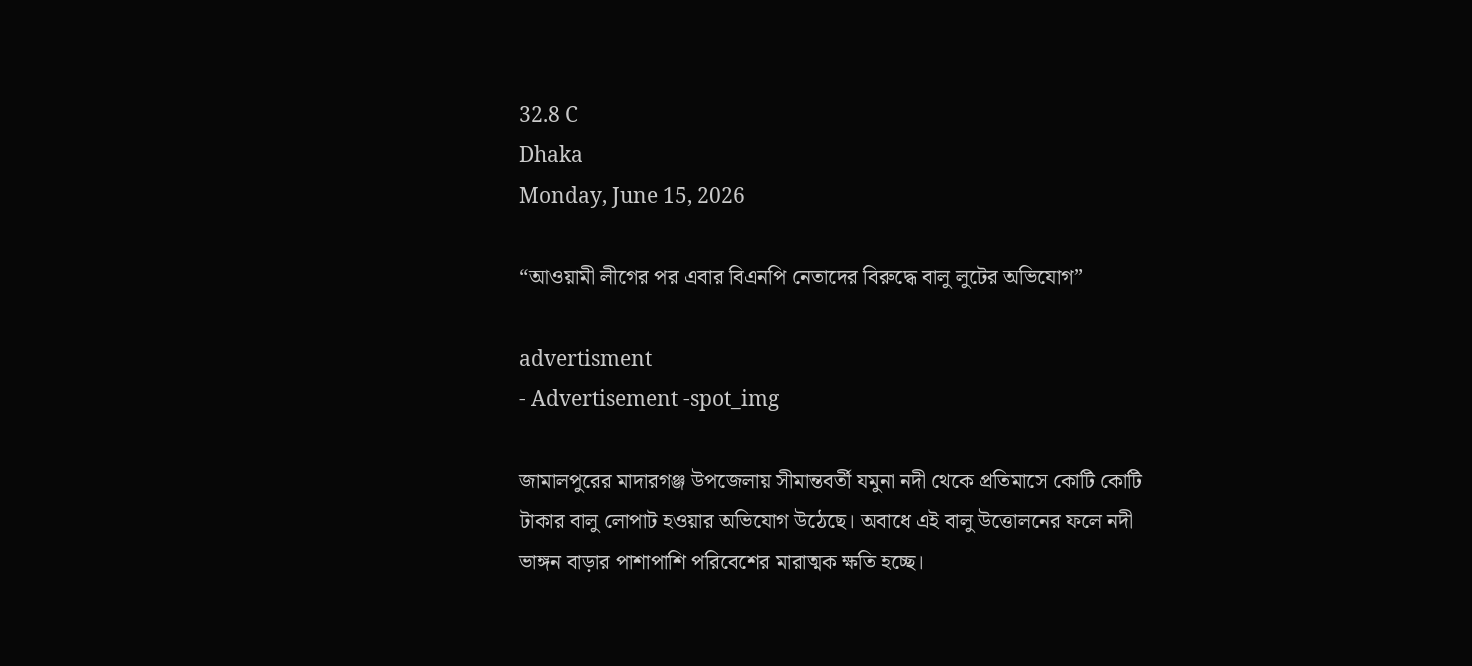32.8 C
Dhaka
Monday, June 15, 2026

“আওয়ামী লীগের পর এবার বিএনপি নেতাদের বিরুদ্ধে বালু লুটের অভিযোগ”

advertisment
- Advertisement -spot_img

জামালপুরের মাদারগঞ্জ উপজেলায় সীমান্তবর্তী যমুনা নদী থেকে প্রতিমাসে কোটি কোটি টাকার বালু লোপাট হওয়ার অভিযোগ উঠেছে। অবাধে এই বালু উত্তোলনের ফলে নদী ভাঙ্গন বাড়ার পাশাপাশি পরিবেশের মারাত্মক ক্ষতি হচ্ছে।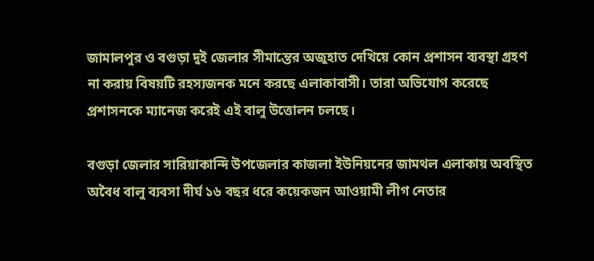জামালপুর ও বগুড়া দুই জেলার সীমান্তের অজুহাত দেখিয়ে কোন প্রশাসন ব্যবস্থা গ্রহণ না করায় বিষয়টি রহস্যজনক মনে করছে এলাকাবাসী। তারা অভিযোগ করেছে প্রশাসনকে ম্যানেজ করেই এই বালু উত্তোলন চলছে।

বগুড়া জেলার সারিয়াকান্দি উপজেলার কাজলা ইউনিয়নের জামথল এলাকায় অবস্থিত অবৈধ বালু ব্যবসা দীর্ঘ ১৬ বছর ধরে কয়েকজন আওয়ামী লীগ নেতার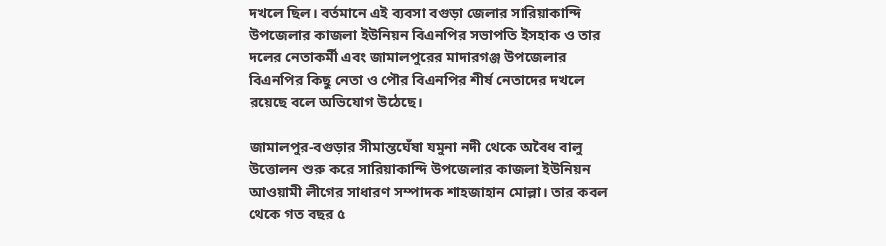দখলে ছিল। বর্তমানে এই ব্যবসা বগুড়া জেলার সারিয়াকান্দি উপজেলার কাজলা ইউনিয়ন বিএনপির সভাপতি ইসহাক ও তার দলের নেতাকর্মী এবং জামালপুরের মাদারগঞ্জ উপজেলার বিএনপির কিছু নেতা ও পৌর বিএনপির শীর্ষ নেতাদের দখলে রয়েছে বলে অভিযোগ উঠেছে।

জামালপুর-বগুড়ার সীমান্তঘেঁষা যমুনা নদী থেকে অবৈধ বালু উত্তোলন শুরু করে সারিয়াকান্দি উপজেলার কাজলা ইউনিয়ন আওয়ামী লীগের সাধারণ সম্পাদক শাহজাহান মোল্লা। তার কবল থেকে গত বছর ৫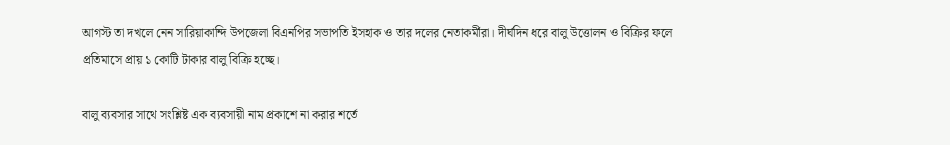আগস্ট তা দখলে নেন সারিয়াকান্দি উপজেলা বিএনপির সভাপতি ইসহাক ও তার দলের নেতাকর্মীরা। দীর্ঘদিন ধরে বালু উত্তোলন ও বিক্রির ফলে প্রতিমাসে প্রায় ১ কোটি টাকার বালু বিক্রি হচ্ছে।

বালু ব্যবসার সাথে সংশ্লিষ্ট এক ব্যবসায়ী নাম প্রকাশে না করার শর্তে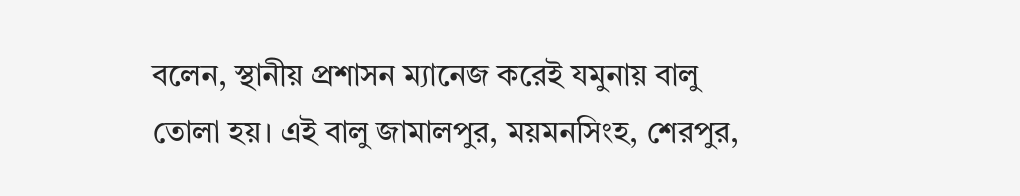বলেন, স্থানীয় প্রশাসন ম্যানেজ করেই যমুনায় বালু তোলা হয়। এই বালু জামালপুর, ময়মনসিংহ, শেরপুর,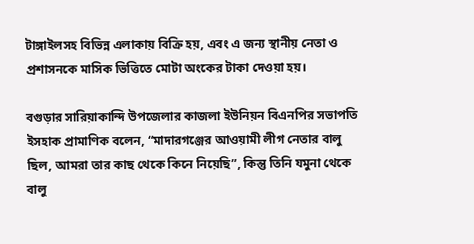টাঙ্গাইলসহ বিভিন্ন এলাকায় বিক্রি হয়, এবং এ জন্য স্থানীয় নেতা ও প্রশাসনকে মাসিক ভিত্তিতে মোটা অংকের টাকা দেওয়া হয়।

বগুড়ার সারিয়াকান্দি উপজেলার কাজলা ইউনিয়ন বিএনপির সভাপতি ইসহাক প্রামাণিক বলেন, “মাদারগঞ্জের আওয়ামী লীগ নেতার বালু ছিল, আমরা তার কাছ থেকে কিনে নিয়েছি”, কিন্তু তিনি যমুনা থেকে বালু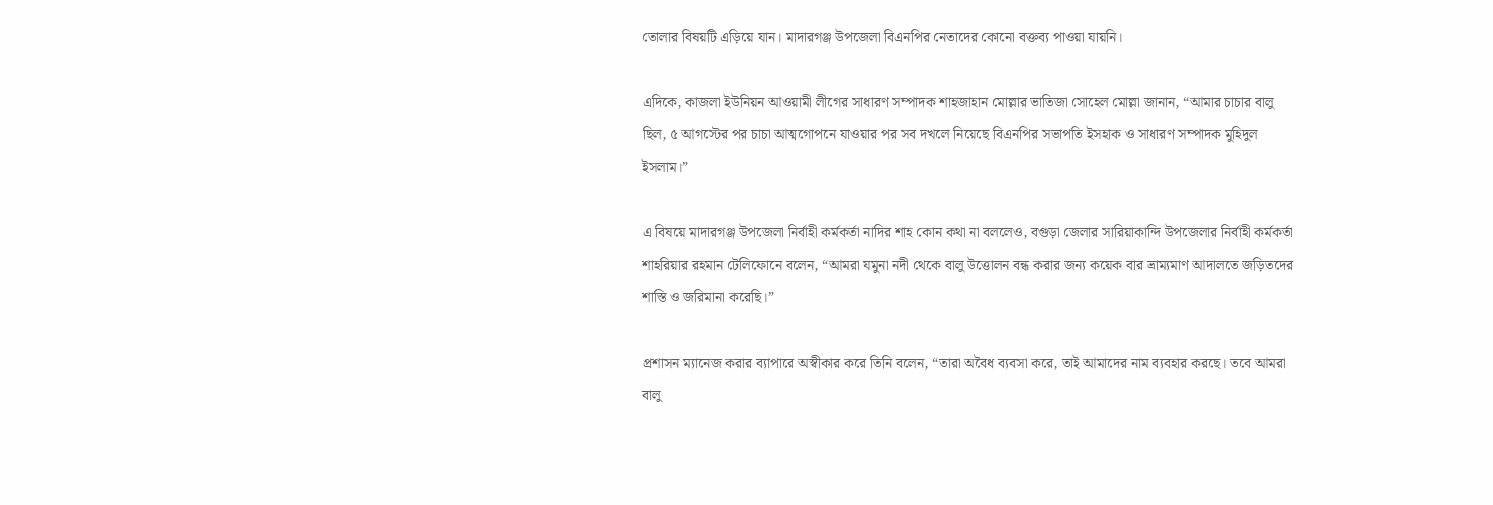তোলার বিষয়টি এড়িয়ে যান। মাদারগঞ্জ উপজেলা বিএনপির নেতাদের কোনো বক্তব্য পাওয়া যায়নি।

এদিকে, কাজলা ইউনিয়ন আওয়ামী লীগের সাধারণ সম্পাদক শাহজাহান মোল্লার ভাতিজা সোহেল মোল্লা জানান, “আমার চাচার বালু ছিল, ৫ আগস্টের পর চাচা আত্মগোপনে যাওয়ার পর সব দখলে নিয়েছে বিএনপির সভাপতি ইসহাক ও সাধারণ সম্পাদক মুহিদুল ইসলাম।”

এ বিষয়ে মাদারগঞ্জ উপজেলা নির্বাহী কর্মকর্তা নাদির শাহ কোন কথা না বললেও, বগুড়া জেলার সারিয়াকান্দি উপজেলার নির্বাহী কর্মকর্তা শাহরিয়ার রহমান টেলিফোনে বলেন, “আমরা যমুনা নদী থেকে বালু উত্তোলন বন্ধ করার জন্য কয়েক বার ভ্রাম্যমাণ আদালতে জড়িতদের শাস্তি ও জরিমানা করেছি।”

প্রশাসন ম্যানেজ করার ব্যাপারে অস্বীকার করে তিনি বলেন, “তারা অবৈধ ব্যবসা করে, তাই আমাদের নাম ব্যবহার করছে। তবে আমরা বালু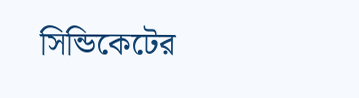সিন্ডিকেটের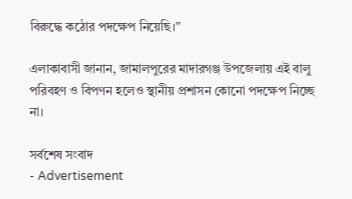বিরুদ্ধে কঠোর পদক্ষেপ নিয়েছি।”

এলাকাবাসী জানান, জামালপুরের মাদারগঞ্জ উপজেলায় এই বালু পরিবহণ ও বিপণন হলেও স্থানীয় প্রশাসন কোনো পদক্ষেপ নিচ্ছে না।

সর্বশেষ সংবাদ
- Advertisement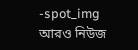-spot_img
আরও নিউজ